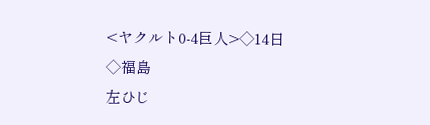<ヤクルト0-4巨人>◇14日◇福島
左ひじ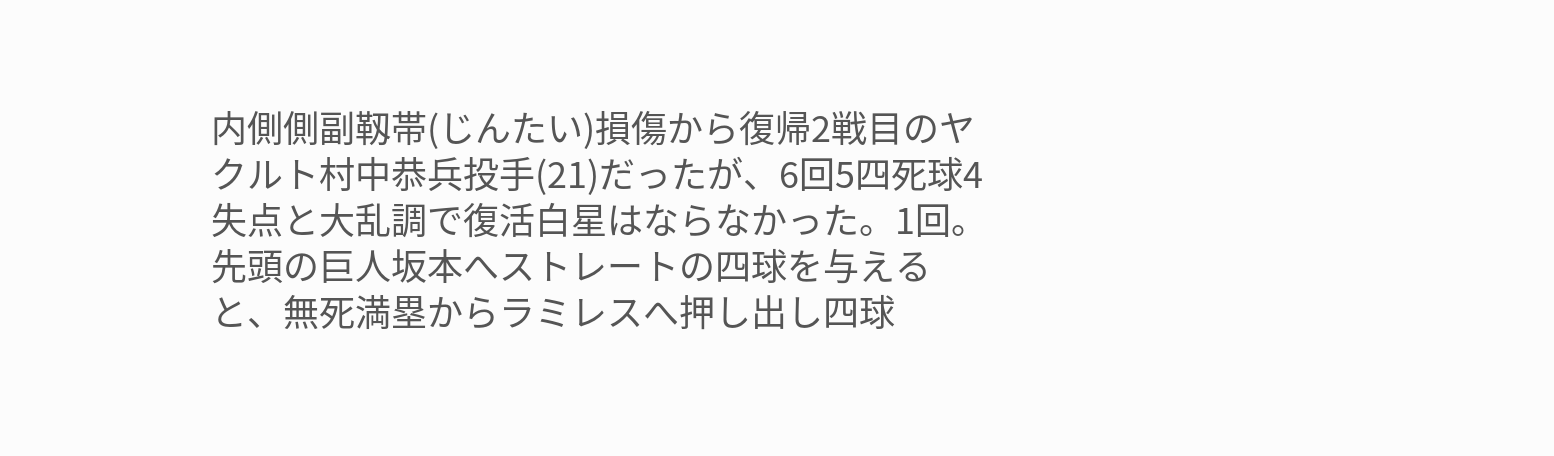内側側副靱帯(じんたい)損傷から復帰2戦目のヤクルト村中恭兵投手(21)だったが、6回5四死球4失点と大乱調で復活白星はならなかった。1回。先頭の巨人坂本へストレートの四球を与えると、無死満塁からラミレスへ押し出し四球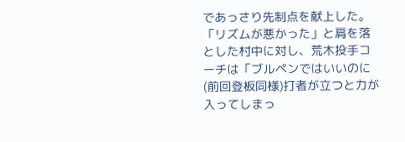であっさり先制点を献上した。「リズムが悪かった」と肩を落とした村中に対し、荒木投手コーチは「ブルペンではいいのに(前回登板同様)打者が立つと力が入ってしまっ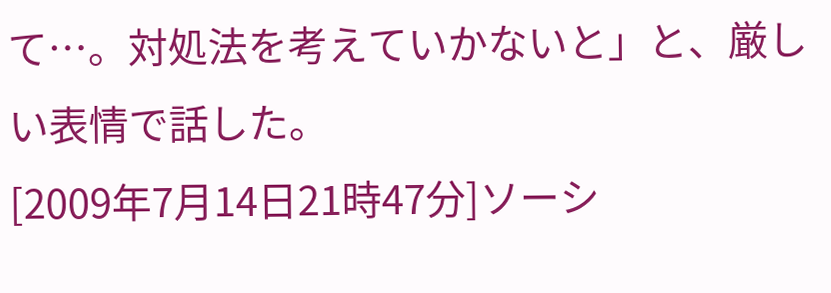て…。対処法を考えていかないと」と、厳しい表情で話した。
[2009年7月14日21時47分]ソーシ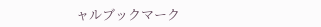ャルブックマーク